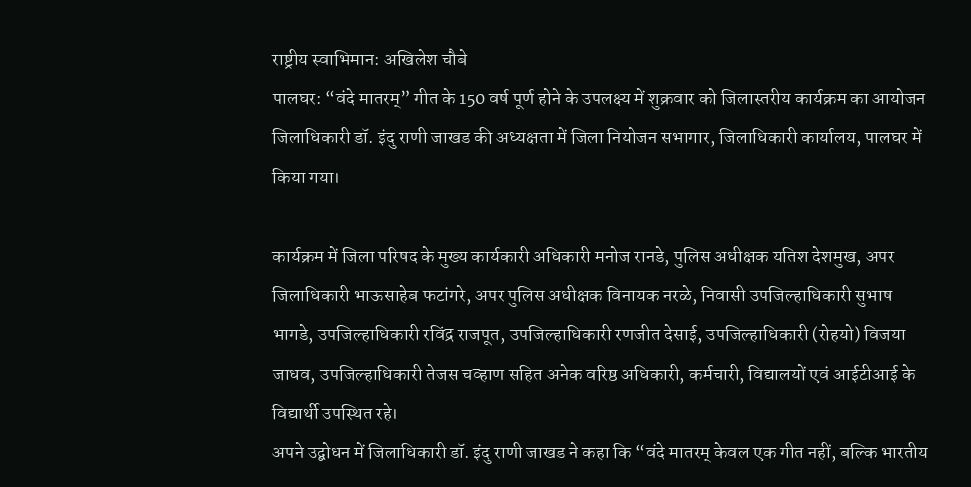राष्ट्रीय स्वाभिमान: अखिलेश चौबे
पालघर: “वंदे मातरम्” गीत के 150 वर्ष पूर्ण होने के उपलक्ष्य में शुक्रवार को जिलास्तरीय कार्यक्रम का आयोजन जिलाधिकारी डॉ. इंदु राणी जाखड की अध्यक्षता में जिला नियोजन सभागार, जिलाधिकारी कार्यालय, पालघर में किया गया।

कार्यक्रम में जिला परिषद के मुख्य कार्यकारी अधिकारी मनोज रानडे, पुलिस अधीक्षक यतिश देशमुख, अपर जिलाधिकारी भाऊसाहेब फटांगरे, अपर पुलिस अधीक्षक विनायक नरळे, निवासी उपजिल्हाधिकारी सुभाष भागडे, उपजिल्हाधिकारी रविंद्र राजपूत, उपजिल्हाधिकारी रणजीत देसाई, उपजिल्हाधिकारी (रोहयो) विजया जाधव, उपजिल्हाधिकारी तेजस चव्हाण सहित अनेक वरिष्ठ अधिकारी, कर्मचारी, विद्यालयों एवं आईटीआई के विद्यार्थी उपस्थित रहे।
अपने उद्बोधन में जिलाधिकारी डॉ. इंदु राणी जाखड ने कहा कि “वंदे मातरम् केवल एक गीत नहीं, बल्कि भारतीय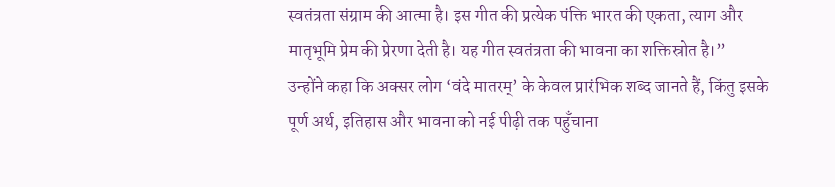स्वतंत्रता संग्राम की आत्मा है। इस गीत की प्रत्येक पंक्ति भारत की एकता, त्याग और मातृभूमि प्रेम की प्रेरणा देती है। यह गीत स्वतंत्रता की भावना का शक्तिस्रोत है।”
उन्होंने कहा कि अक्सर लोग ‘वंदे मातरम्’ के केवल प्रारंभिक शब्द जानते हैं, किंतु इसके पूर्ण अर्थ, इतिहास और भावना को नई पीढ़ी तक पहुँचाना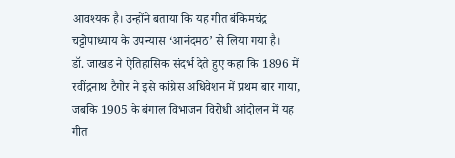आवश्यक है। उन्होंने बताया कि यह गीत बंकिमचंद्र चट्टोपाध्याय के उपन्यास ‘आनंदमठ’ से लिया गया है।
डॉ. जाखड ने ऐतिहासिक संदर्भ देते हुए कहा कि 1896 में रवींद्रनाथ टैगोर ने इसे कांग्रेस अधिवेशन में प्रथम बार गाया, जबकि 1905 के बंगाल विभाजन विरोधी आंदोलन में यह गीत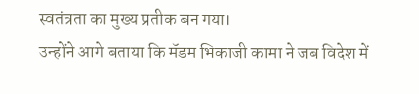स्वतंत्रता का मुख्य प्रतीक बन गया।
उन्होंने आगे बताया कि मॅडम भिकाजी कामा ने जब विदेश में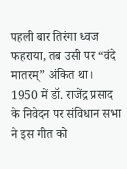पहली बार तिरंगा ध्वज फहराया, तब उसी पर “वंदे मातरम्” अंकित था। 1950 में डॉ. राजेंद्र प्रसाद के निवेदन पर संविधान सभा ने इस गीत को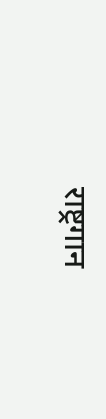राष्ट्रगान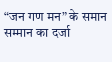“जन गण मन” के समान सम्मान का दर्जा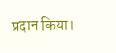प्रदान किया।